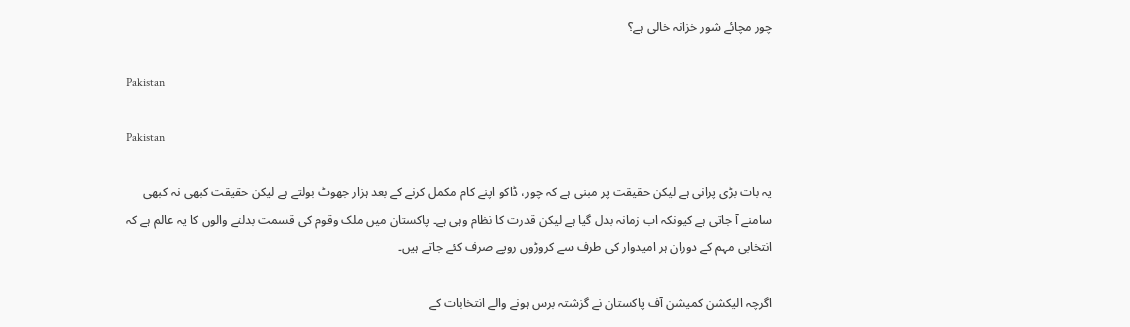چور مچائے شور خزانہ خالی ہے؟

Pakistan

Pakistan

یہ بات بڑی پرانی ہے لیکن حقیقت پر مبنی ہے کہ چور، ڈاکو اپنے کام مکمل کرنے کے بعد ہزار جھوٹ بولتے ہے لیکن حقیقت کبھی نہ کبھی سامنے آ جاتی ہے کیونکہ اب زمانہ بدل گیا ہے لیکن قدرت کا نظام وہی ہے۔ پاکستان میں ملک وقوم کی قسمت بدلنے والوں کا یہ عالم ہے کہ انتخابی مہم کے دوران ہر امیدوار کی طرف سے کروڑوں روپے صرف کئے جاتے ہیں۔

اگرچہ الیکشن کمیشن آف پاکستان نے گزشتہ برس ہونے والے انتخابات کے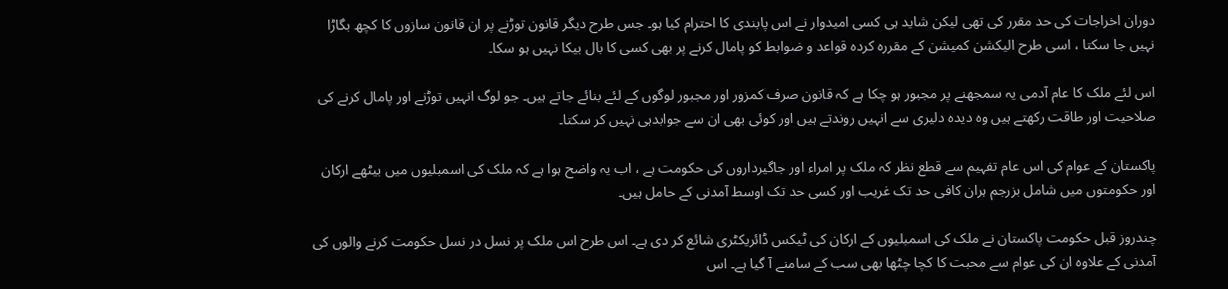دوران اخراجات کی حد مقرر کی تھی لیکن شاید ہی کسی امیدوار نے اس پابندی کا احترام کیا ہو۔ جس طرح دیگر قانون توڑنے پر ان قانون سازوں کا کچھ بگاڑا نہیں جا سکتا ، اسی طرح الیکشن کمیشن کے مقررہ کردہ قواعد و ضوابط کو پامال کرنے پر بھی کسی کا بال بیکا نہیں ہو سکا۔

اس لئے ملک کا عام آدمی یہ سمجھنے پر مجبور ہو چکا ہے کہ قانون صرف کمزور اور مجبور لوگوں کے لئے بنائے جاتے ہیں۔ جو لوگ انہیں توڑنے اور پامال کرنے کی صلاحیت اور طاقت رکھتے ہیں وہ دیدہ دلیری سے انہیں روندتے ہیں اور کوئی بھی ان سے جوابدہی نہیں کر سکتا۔

پاکستان کے عوام کی اس عام تفہیم سے قطع نظر کہ ملک پر امراء اور جاگیرداروں کی حکومت ہے ، اب یہ واضح ہوا ہے کہ ملک کی اسمبلیوں میں بیٹھے ارکان اور حکومتوں میں شامل بزرجم ہران کافی حد تک غریب اور کسی حد تک اوسط آمدنی کے حامل ہیں۔

چندروز قبل حکومت پاکستان نے ملک کی اسمبلیوں کے ارکان کی ٹیکس ڈائریکٹری شائع کر دی ہے۔ اس طرح اس ملک پر نسل در نسل حکومت کرنے والوں کی آمدنی کے علاوہ ان کی عوام سے محبت کا کچا چٹھا بھی سب کے سامنے آ گیا ہے۔ اس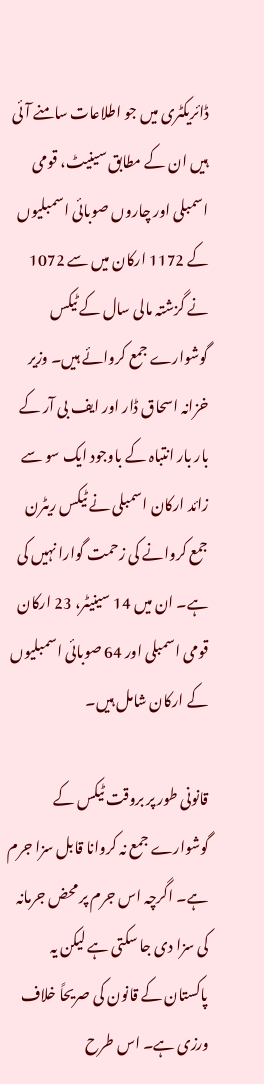ڈائریکٹری میں جو اطلاعات سامنے آئی ہیں ان کے مطابق سینیٹ، قومی اسمبلی اور چاروں صوبائی اسمبلیوں کے 1172 ارکان میں سے 1072 نے گزشتہ مالی سال کے ٹیکس گوشوارے جمع کروائے ہیں۔ وزیر خزانہ اسحاق ڈار اور ایف بی آر کے بار بار انتباہ کے باوجود ایک سو سے زائد ارکان اسمبلی نے ٹیکس ریٹرن جمع کروانے کی زحمت گوارا نہیں کی ہے۔ ان میں 14 سینیٹر، 23 ارکان قومی اسمبلی اور 64 صوبائی اسمبلیوں کے ارکان شامل ہیں۔

قانونی طور پر بروقت ٹیکس کے گوشوارے جمع نہ کروانا قابل سزا جرم ہے۔ اگرچہ اس جرم پر محض جرمانہ کی سزا دی جا سکتی ہے لیکن یہ پاکستان کے قانون کی صریحاً خلاف ورزی ہے۔ اس طرح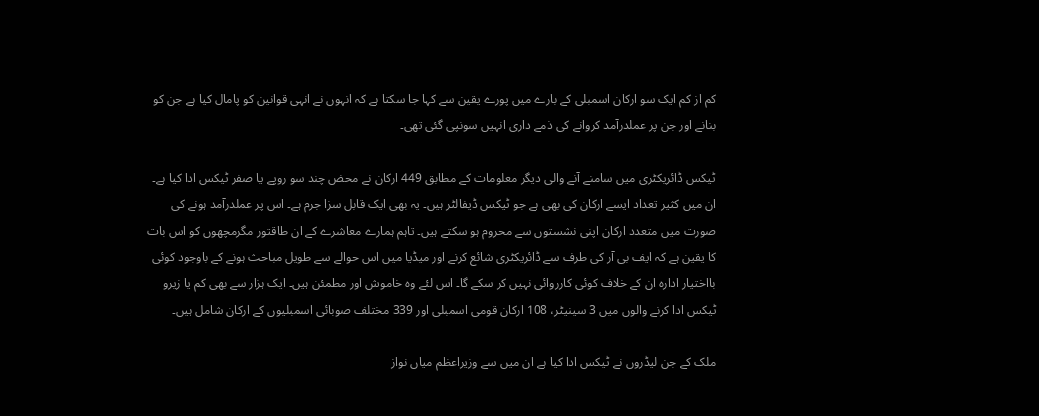کم از کم ایک سو ارکان اسمبلی کے بارے میں پورے یقین سے کہا جا سکتا ہے کہ انہوں نے انہی قوانین کو پامال کیا ہے جن کو بنانے اور جن پر عملدرآمد کروانے کی ذمے داری انہیں سونپی گئی تھی۔

ٹیکس ڈائریکٹری میں سامنے آنے والی دیگر معلومات کے مطابق 449 ارکان نے محض چند سو روپے یا صفر ٹیکس ادا کیا ہے۔ ان میں کثیر تعداد ایسے ارکان کی بھی ہے جو ٹیکس ڈیفالٹر ہیں۔ یہ بھی ایک قابل سزا جرم ہے۔ اس پر عملدرآمد ہونے کی صورت میں متعدد ارکان اپنی نشستوں سے محروم ہو سکتے ہیں۔ تاہم ہمارے معاشرے کے ان طاقتور مگرمچھوں کو اس بات کا یقین ہے کہ ایف بی آر کی طرف سے ڈائریکٹری شائع کرنے اور میڈیا میں اس حوالے سے طویل مباحث ہونے کے باوجود کوئی بااختیار ادارہ ان کے خلاف کوئی کارروائی نہیں کر سکے گا۔ اس لئے وہ خاموش اور مطمئن ہیں۔ ایک ہزار سے بھی کم یا زیرو ٹیکس ادا کرنے والوں میں 3 سینیٹر، 108 ارکان قومی اسمبلی اور 339 مختلف صوبائی اسمبلیوں کے ارکان شامل ہیں۔

ملک کے جن لیڈروں نے ٹیکس ادا کیا ہے ان میں سے وزیراعظم میاں نواز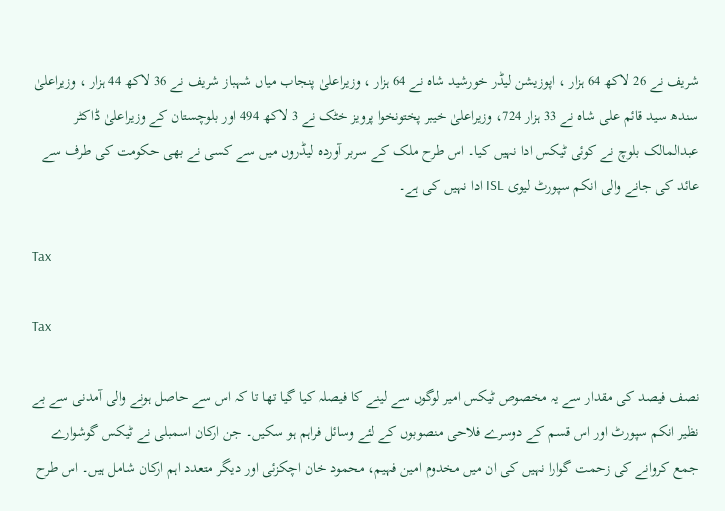شریف نے 26 لاکھ 64 ہزار ، اپوزیشن لیڈر خورشید شاہ نے 64 ہزار ، وزیراعلیٰ پنجاب میاں شہباز شریف نے 36 لاکھ 44 ہزار ، وزیراعلیٰ سندھ سید قائم علی شاہ نے 33 ہزار 724، وزیراعلیٰ خیبر پختونخوا پرویز خٹک نے 3 لاکھ 494 اور بلوچستان کے وزیراعلیٰ ڈاکٹر عبدالمالک بلوچ نے کوئی ٹیکس ادا نہیں کیا۔ اس طرح ملک کے سربر آوردہ لیڈروں میں سے کسی نے بھی حکومت کی طرف سے عائد کی جانے والی انکم سپورٹ لیوی ISL ادا نہیں کی ہے۔

Tax

Tax

نصف فیصد کی مقدار سے یہ مخصوص ٹیکس امیر لوگوں سے لینے کا فیصلہ کیا گیا تھا تا کہ اس سے حاصل ہونے والی آمدنی سے بے نظیر انکم سپورٹ اور اس قسم کے دوسرے فلاحی منصوبوں کے لئے وسائل فراہم ہو سکیں۔ جن ارکان اسمبلی نے ٹیکس گوشوارے جمع کروانے کی زحمت گوارا نہیں کی ان میں مخدوم امین فہیم، محمود خان اچکزئی اور دیگر متعدد اہم ارکان شامل ہیں۔ اس طرح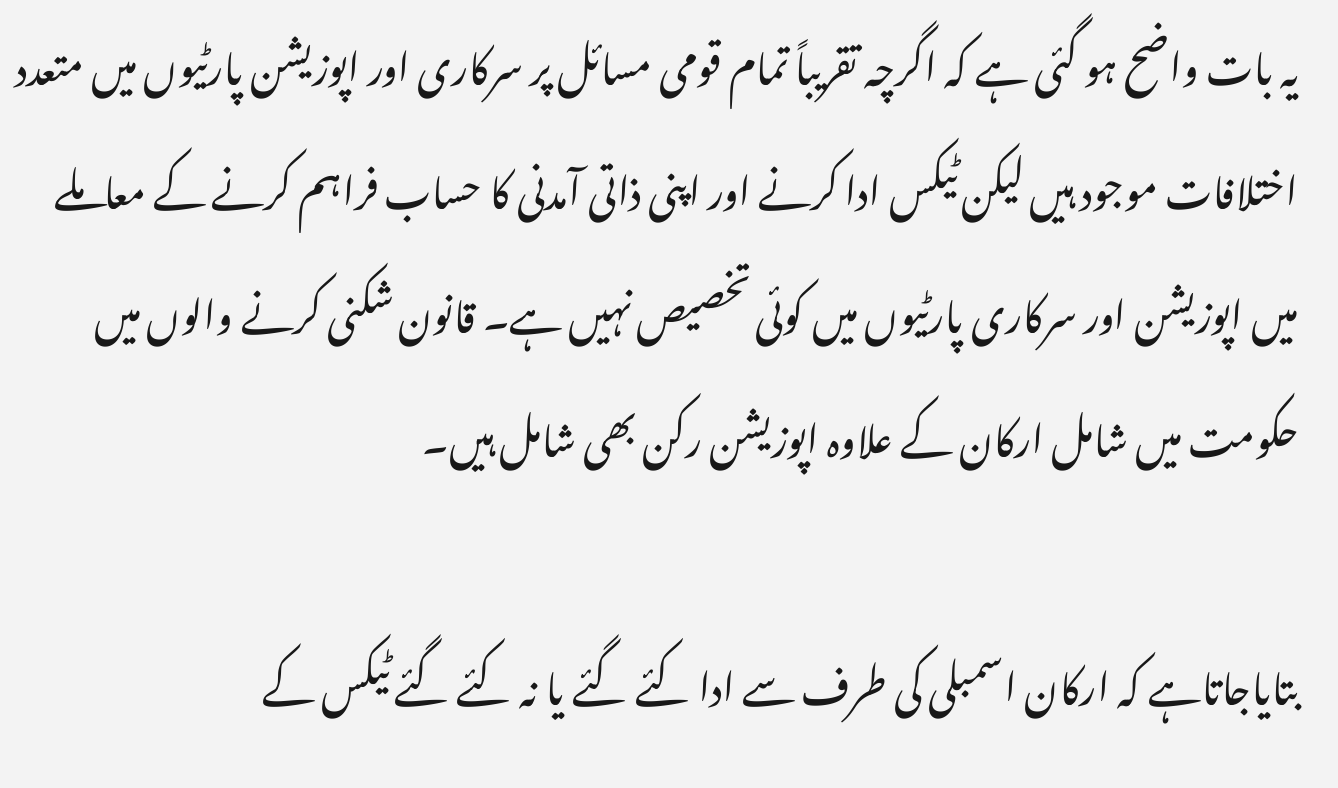یہ بات واضح ہو گئی ہے کہ اگرچہ تقریباً تمام قومی مسائل پر سرکاری اور اپوزیشن پارٹیوں میں متعدد اختلافات موجود ہیں لیکن ٹیکس ادا کرنے اور اپنی ذاتی آمدنی کا حساب فراہم کرنے کے معاملے میں اپوزیشن اور سرکاری پارٹیوں میں کوئی تخصیص نہیں ہے۔ قانون شکنی کرنے والوں میں حکومت میں شامل ارکان کے علاوہ اپوزیشن رکن بھی شامل ہیں۔

بتایاجاتاہے کہ ارکان اسمبلی کی طرف سے ادا کئے گئے یا نہ کئے گئے ٹیکس کے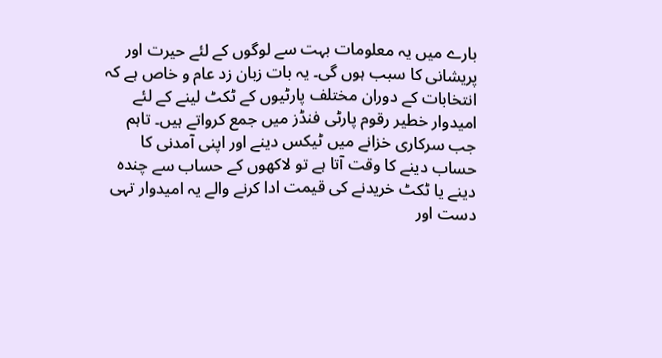بارے میں یہ معلومات بہت سے لوگوں کے لئے حیرت اور پریشانی کا سبب ہوں گی۔ یہ بات زبان زد عام و خاص ہے کہ انتخابات کے دوران مختلف پارٹیوں کے ٹکٹ لینے کے لئے امیدوار خطیر رقوم پارٹی فنڈز میں جمع کرواتے ہیں۔ تاہم جب سرکاری خزانے میں ٹیکس دینے اور اپنی آمدنی کا حساب دینے کا وقت آتا ہے تو لاکھوں کے حساب سے چندہ دینے یا ٹکٹ خریدنے کی قیمت ادا کرنے والے یہ امیدوار تہی دست اور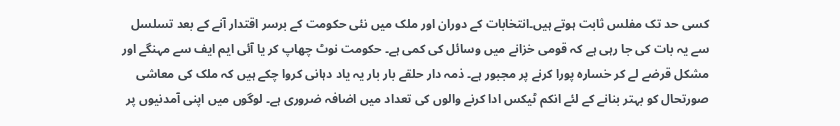کسی حد تک مفلس ثابت ہوتے ہیں۔انتخابات کے دوران اور ملک میں نئی حکومت کے برسر اقتدار آنے کے بعد تسلسل سے یہ بات کی جا رہی ہے کہ قومی خزانے میں وسائل کی کمی ہے۔ حکومت نوٹ چھاپ کر یا آئی ایم ایف سے مہنگے اور مشکل قرضے لے کر خسارہ پورا کرنے پر مجبور ہے۔ ذمہ دار حلقے بار بار یہ یاد دہانی کروا چکے ہیں کہ ملک کی معاشی صورتحال کو بہتر بنانے کے لئے انکم ٹیکس ادا کرنے والوں کی تعداد میں اضافہ ضروری ہے۔ لوگوں میں اپنی آمدنیوں پر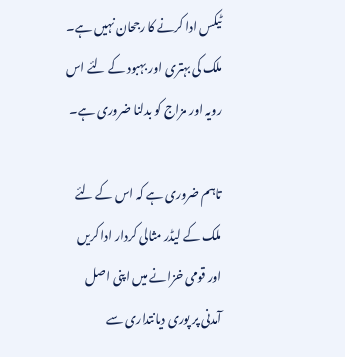ٹیکس ادا کرنے کا رجحان نہیں ہے۔ ملک کی بہتری اور بہبود کے لئے اس رویہ اور مزاج کو بدلنا ضروری ہے۔

تاہم ضروری ہے کہ اس کے لئے ملک کے لیڈر مثالی کردار ادا کریں اور قومی خزانے میں اپنی اصل آمدنی پر پوری دیانتداری سے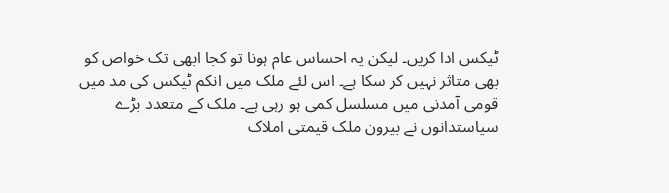ٹیکس ادا کریں۔ لیکن یہ احساس عام ہونا تو کجا ابھی تک خواص کو بھی متاثر نہیں کر سکا ہے۔ اس لئے ملک میں انکم ٹیکس کی مد میں قومی آمدنی میں مسلسل کمی ہو رہی ہے۔ ملک کے متعدد بڑے سیاستدانوں نے بیرون ملک قیمتی املاک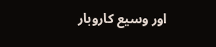اور وسیع کاروبار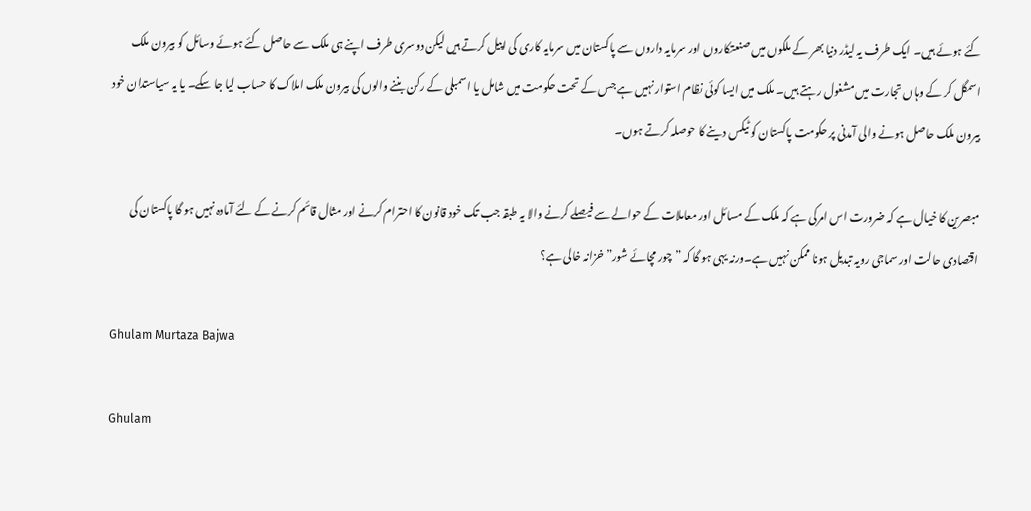کئے ہوئے ہیں۔ ایک طرف یہ لیڈر دنیا بھر کے ملکوں میں صنعتکاروں اور سرمایہ داروں سے پاکستان میں سرمایہ کاری کی اپیل کرتے ہیں لیکن دوسری طرف اپنے ہی ملک سے حاصل کئے ہوئے وسائل کو بیرون ملک اسمگل کر کے وہاں تجارت میں مشغول رہتے ہیں۔ ملک میں ایسا کوئی نظام استوار نہیں ہے جس کے تحت حکومت میں شامل یا اسمبلی کے رکن بننے والوں کی بیرون ملک املاک کا حساب لیا جا سکے۔ یا یہ سیاستدان خود بیرون ملک حاصل ہونے والی آمدنی پر حکومت پاکستان کو ٹیکس دینے کا حوصلہ کرتے ہوں۔

مبصرین کا خیال ہے کہ ضرورت اس امرکی ہے کہ ملک کے مسائل اور معاملات کے حوالے سے فیصلے کرنے والا یہ طبقہ جب تک خود قانون کا احترام کرنے اور مثال قائم کرنے کے لئے آمادہ نہیں ہو گا پاکستان کی اقتصادی حالت اور سماجی رویہ تبدیل ہونا ممکن نہیں ہے۔ورنہ یہی ہو گا کہ ”چور مچائے شور” خزانہ خالی ہے؟

Ghulam Murtaza Bajwa

Ghulam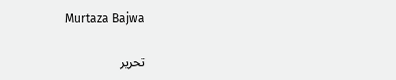Murtaza Bajwa

تحریر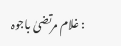: غلام مرتضیٰ باجوہ